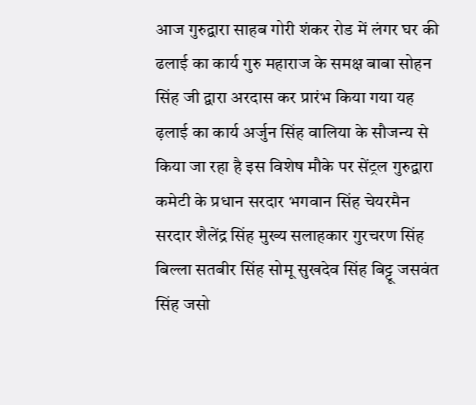आज गुरुद्वारा साहब गोरी शंकर रोड में लंगर घर की ढलाई का कार्य गुरु महाराज के समक्ष बाबा सोहन सिंह जी द्वारा अरदास कर प्रारंभ किया गया यह ढ़लाई का कार्य अर्जुन सिंह वालिया के सौजन्य से किया जा रहा है इस विशेष मौके पर सेंट्रल गुरुद्वारा कमेटी के प्रधान सरदार भगवान सिंह चेयरमैन सरदार शैलेंद्र सिंह मुख्य सलाहकार गुरचरण सिंह बिल्ला सतबीर सिंह सोमू सुखदेव सिंह बिट्टू जसवंत सिंह जसो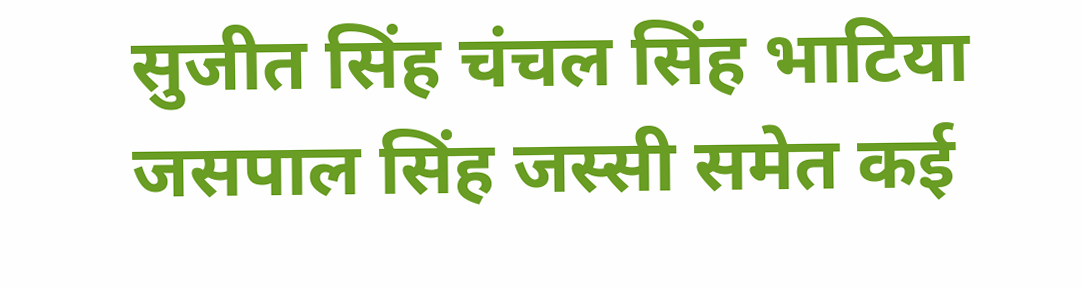सुजीत सिंह चंचल सिंह भाटिया जसपाल सिंह जस्सी समेत कई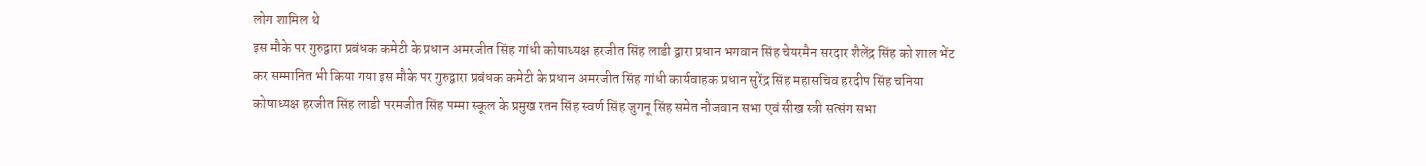लोग शामिल थे
इस मौके पर गुरुद्वारा प्रबंधक कमेटी के प्रधान अमरजीत सिंह गांधी कोषाध्यक्ष हरजीत सिंह लाडी द्वारा प्रधान भगवान सिंह चेयरमैन सरदार शैलेंद्र सिंह को शाल भेंट कर सम्मानित भी किया गया इस मौके पर गुरुद्वारा प्रबंधक कमेटी के प्रधान अमरजीत सिंह गांधी कार्यवाहक प्रधान सुरेंद्र सिंह महासचिव हरदीप सिंह चनिया कोषाध्यक्ष हरजीत सिंह लाडी परमजीत सिंह पम्मा स्कूल के प्रमुख रतन सिंह स्वर्ण सिंह जुगनू सिंह समेत नौजवान सभा एवं सीख स्त्री सत्संग सभा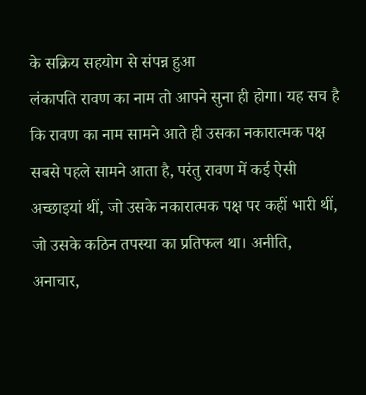के सक्रिय सहयोग से संपन्न हुआ
लंकापति रावण का नाम तो आपने सुना ही होगा। यह सच है कि रावण का नाम सामने आते ही उसका नकारात्मक पक्ष सबसे पहले सामने आता है, परंतु रावण में कई ऐसी अच्छाइयां थीं, जो उसके नकारात्मक पक्ष पर कहीं भारी थीं, जो उसके कठिन तपस्या का प्रतिफल था। अनीति, अनाचार,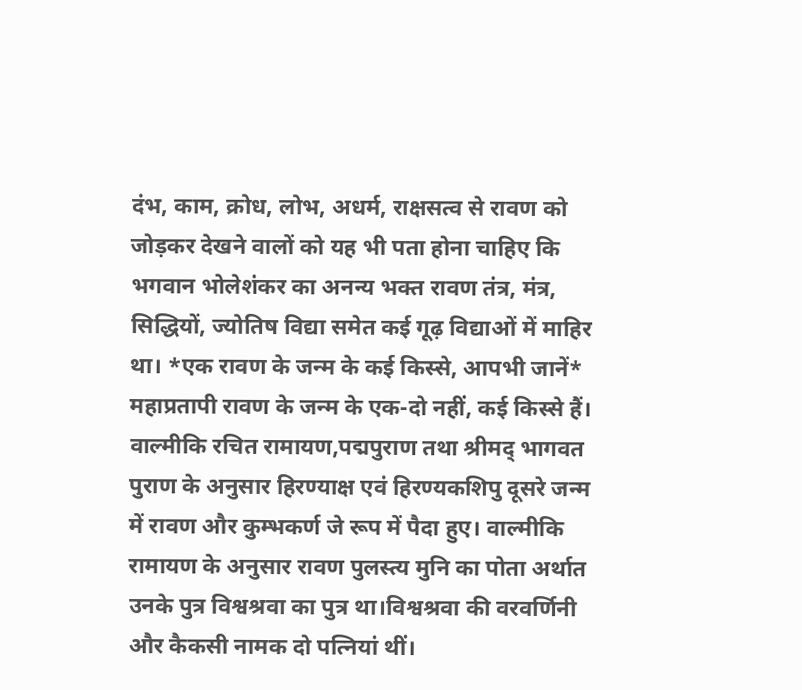दंभ, काम, क्रोध, लोभ, अधर्म, राक्षसत्व से रावण को जोड़कर देखने वालों को यह भी पता होना चाहिए कि भगवान भोलेशंकर का अनन्य भक्त रावण तंत्र, मंत्र, सिद्धियों, ज्योतिष विद्या समेत कई गूढ़ विद्याओं में माहिर था। *एक रावण के जन्म के कई किस्से, आपभी जानें*
महाप्रतापी रावण के जन्म के एक-दो नहीं, कई किस्से हैं। वाल्मीकि रचित रामायण,पद्मपुराण तथा श्रीमद् भागवत पुराण के अनुसार हिरण्याक्ष एवं हिरण्यकशिपु दूसरे जन्म में रावण और कुम्भकर्ण जे रूप में पैदा हुए। वाल्मीकि रामायण के अनुसार रावण पुलस्त्य मुनि का पोता अर्थात उनके पुत्र विश्वश्रवा का पुत्र था।विश्वश्रवा की वरवर्णिनी और कैकसी नामक दो पत्नियां थीं।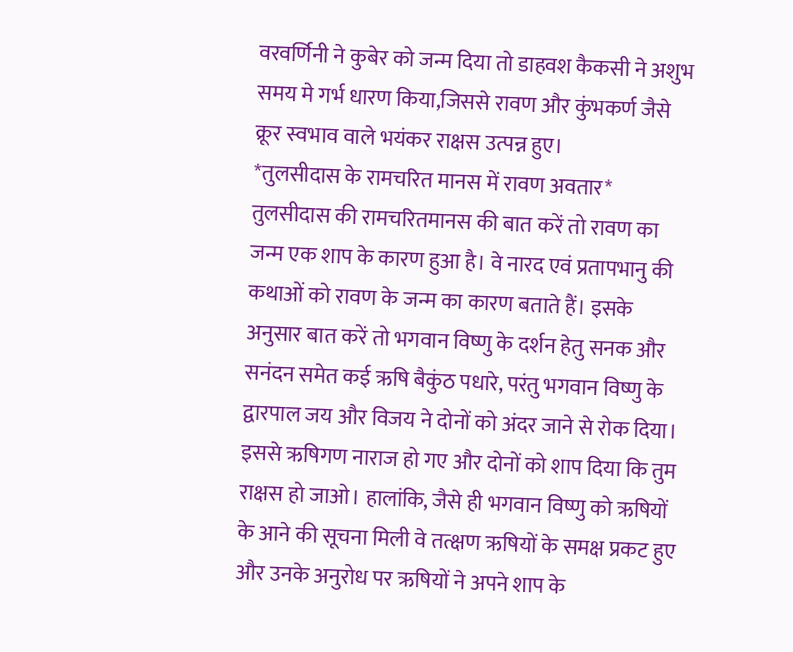वरवर्णिनी ने कुबेर को जन्म दिया तो डाहवश कैकसी ने अशुभ समय मे गर्भ धारण किया,जिससे रावण और कुंभकर्ण जैसे क्रूर स्वभाव वाले भयंकर राक्षस उत्पन्न हुए।
*तुलसीदास के रामचरित मानस में रावण अवतार*
तुलसीदास की रामचरितमानस की बात करें तो रावण का जन्म एक शाप के कारण हुआ है। वे नारद एवं प्रतापभानु की कथाओं को रावण के जन्म का कारण बताते हैं। इसके अनुसार बात करें तो भगवान विष्णु के दर्शन हेतु सनक और सनंदन समेत कई ऋषि बैकुंठ पधारे, परंतु भगवान विष्णु के द्वारपाल जय और विजय ने दोनों को अंदर जाने से रोक दिया। इससे ऋषिगण नाराज हो गए और दोनों को शाप दिया कि तुम राक्षस हो जाओ। हालांकि, जैसे ही भगवान विष्णु को ऋषियों के आने की सूचना मिली वे तत्क्षण ऋषियों के समक्ष प्रकट हुए और उनके अनुरोध पर ऋषियों ने अपने शाप के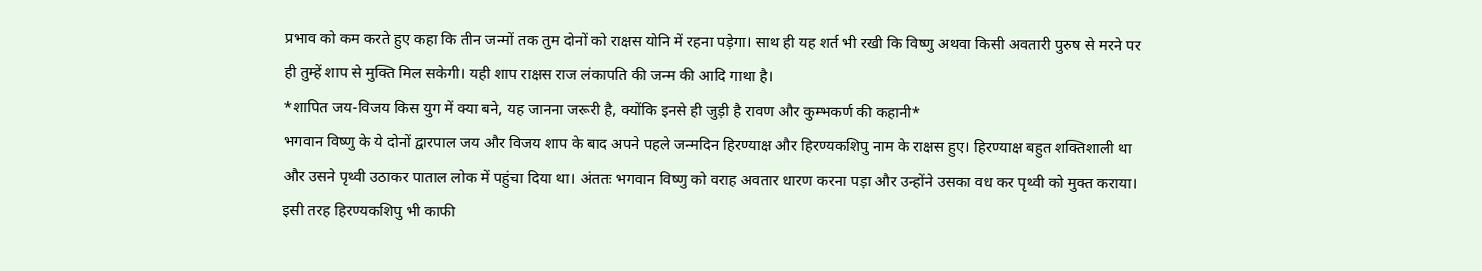प्रभाव को कम करते हुए कहा कि तीन जन्मों तक तुम दोनों को राक्षस योनि में रहना पड़ेगा। साथ ही यह शर्त भी रखी कि विष्णु अथवा किसी अवतारी पुरुष से मरने पर ही तुम्हें शाप से मुक्ति मिल सकेगी। यही शाप राक्षस राज लंकापति की जन्म की आदि गाथा है।
*शापित जय-विजय किस युग में क्या बने, यह जानना जरूरी है, क्योंकि इनसे ही जुड़ी है रावण और कुम्भकर्ण की कहानी*
भगवान विष्णु के ये दोनों द्वारपाल जय और विजय शाप के बाद अपने पहले जन्मदिन हिरण्याक्ष और हिरण्यकशिपु नाम के राक्षस हुए। हिरण्याक्ष बहुत शक्तिशाली था और उसने पृथ्वी उठाकर पाताल लोक में पहुंचा दिया था। अंततः भगवान विष्णु को वराह अवतार धारण करना पड़ा और उन्होंने उसका वध कर पृथ्वी को मुक्त कराया। इसी तरह हिरण्यकशिपु भी काफी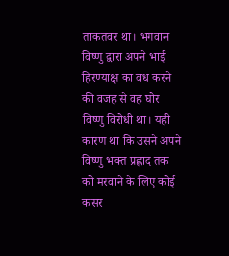ताकतवर था। भगवान विष्णु द्वारा अपने भाई हिरण्याक्ष का वध करने की वजह से वह घोर विष्णु विरोधी था। यही कारण था कि उसने अपने विष्णु भक्त प्रह्लाद तक को मरवाने के लिए कोई कसर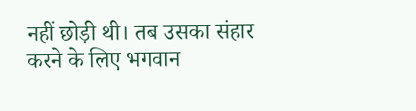नहीं छोड़ी थी। तब उसका संहार करने के लिए भगवान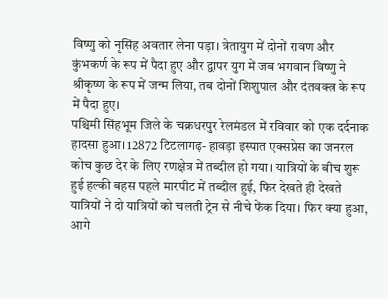विष्णु को नृसिंह अवतार लेना पड़ा। त्रेतायुग में दोनों रावण और कुंभकर्ण के रूप में पैदा हुए और द्वापर युग में जब भगवान विष्णु ने श्रीकृष्ण के रूप में जन्म लिया, तब दोनों शिशुपाल और दंतवक्त्र के रूप में पैदा हुए।
पश्चिमी सिंहभूम जिले के चक्रधरपुर रेलमंडल में रविवार को एक दर्दनाक हादसा हुआ। 12872 टिटलागढ़- हावड़ा इस्पात एक्सप्रेस का जनरल कोच कुछ देर के लिए रणक्षेत्र में तब्दील हो गया। यात्रियों के बीच शुरू हुई हल्की बहस पहले मारपीट में तब्दील हुई, फिर देखते ही देखते यात्रियों ने दो यात्रियों को चलती ट्रेन से नीचे फेंक दिया। फिर क्या हुआ, आगे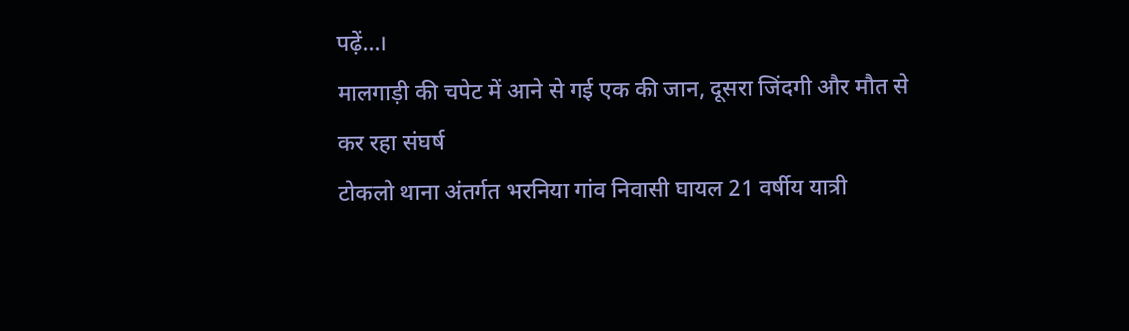पढ़ें…।
मालगाड़ी की चपेट में आने से गई एक की जान, दूसरा जिंदगी और मौत से कर रहा संघर्ष
टोकलो थाना अंतर्गत भरनिया गांव निवासी घायल 21 वर्षीय यात्री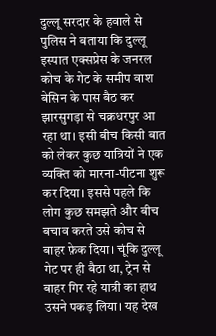दुल्लू सरदार के हवाले से पुलिस ने बताया कि दुल्लू इस्पात एक्सप्रेस के जनरल कोच के गेट के समीप वाश बेसिन के पास बैठ कर झारसुगड़ा से चक्रधरपुर आ रहा था। इसी बीच किसी बात को लेकर कुछ यात्रियों ने एक व्यक्ति को मारना-पीटना शुरू कर दिया। इससे पहले कि लोग कुछ समझते और बीच बचाव करते उसे कोच से बाहर फ़ेक दिया। चूंकि दुल्लू गेट पर ही बैठा था, ट्रेन से बाहर गिर रहे यात्री का हाथ उसने पकड़ लिया। यह देख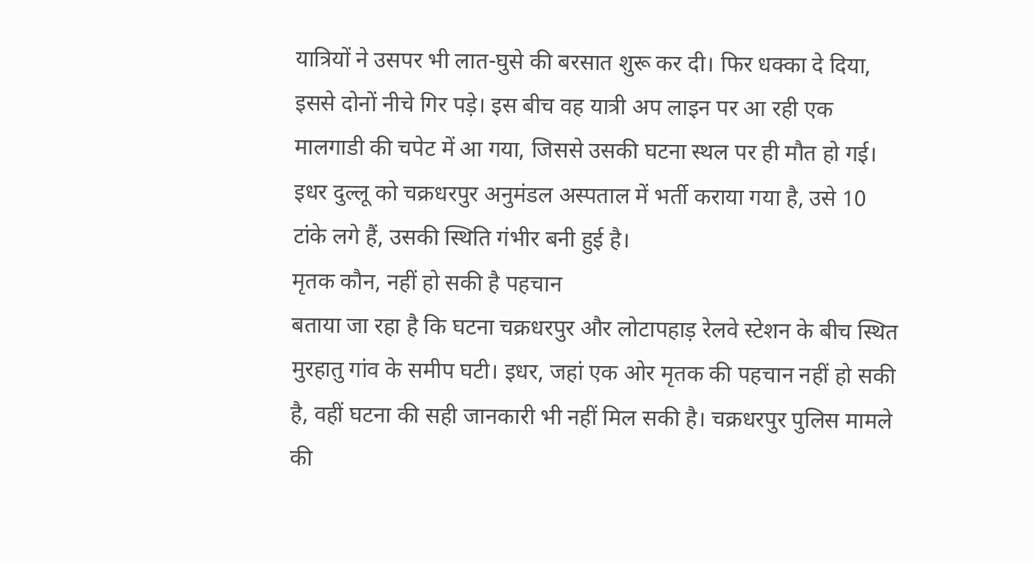यात्रियों ने उसपर भी लात-घुसे की बरसात शुरू कर दी। फिर धक्का दे दिया, इससे दोनों नीचे गिर पड़े। इस बीच वह यात्री अप लाइन पर आ रही एक मालगाडी की चपेट में आ गया, जिससे उसकी घटना स्थल पर ही मौत हो गई। इधर दुल्लू को चक्रधरपुर अनुमंडल अस्पताल में भर्ती कराया गया है, उसे 10 टांके लगे हैं, उसकी स्थिति गंभीर बनी हुई है।
मृतक कौन, नहीं हो सकी है पहचान
बताया जा रहा है कि घटना चक्रधरपुर और लोटापहाड़ रेलवे स्टेशन के बीच स्थित मुरहातु गांव के समीप घटी। इधर, जहां एक ओर मृतक की पहचान नहीं हो सकी है, वहीं घटना की सही जानकारी भी नहीं मिल सकी है। चक्रधरपुर पुलिस मामले की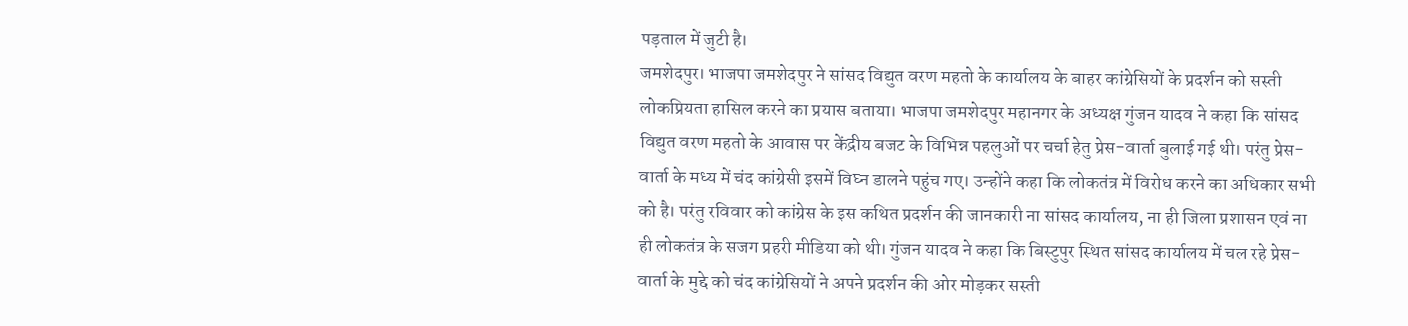पड़ताल में जुटी है।
जमशेदपुर। भाजपा जमशेदपुर ने सांसद विद्युत वरण महतो के कार्यालय के बाहर कांग्रेसियों के प्रदर्शन को सस्ती लोकप्रियता हासिल करने का प्रयास बताया। भाजपा जमशेदपुर महानगर के अध्यक्ष गुंजन यादव ने कहा कि सांसद विद्युत वरण महतो के आवास पर केंद्रीय बजट के विभिन्न पहलुओं पर चर्चा हेतु प्रेस-वार्ता बुलाई गई थी। परंतु प्रेस-वार्ता के मध्य में चंद कांग्रेसी इसमें विघ्न डालने पहुंच गए। उन्होंने कहा कि लोकतंत्र में विरोध करने का अधिकार सभी को है। परंतु रविवार को कांग्रेस के इस कथित प्रदर्शन की जानकारी ना सांसद कार्यालय, ना ही जिला प्रशासन एवं ना ही लोकतंत्र के सजग प्रहरी मीडिया को थी। गुंजन यादव ने कहा कि बिस्टुपुर स्थित सांसद कार्यालय में चल रहे प्रेस-वार्ता के मुद्दे को चंद कांग्रेसियों ने अपने प्रदर्शन की ओर मोड़कर सस्ती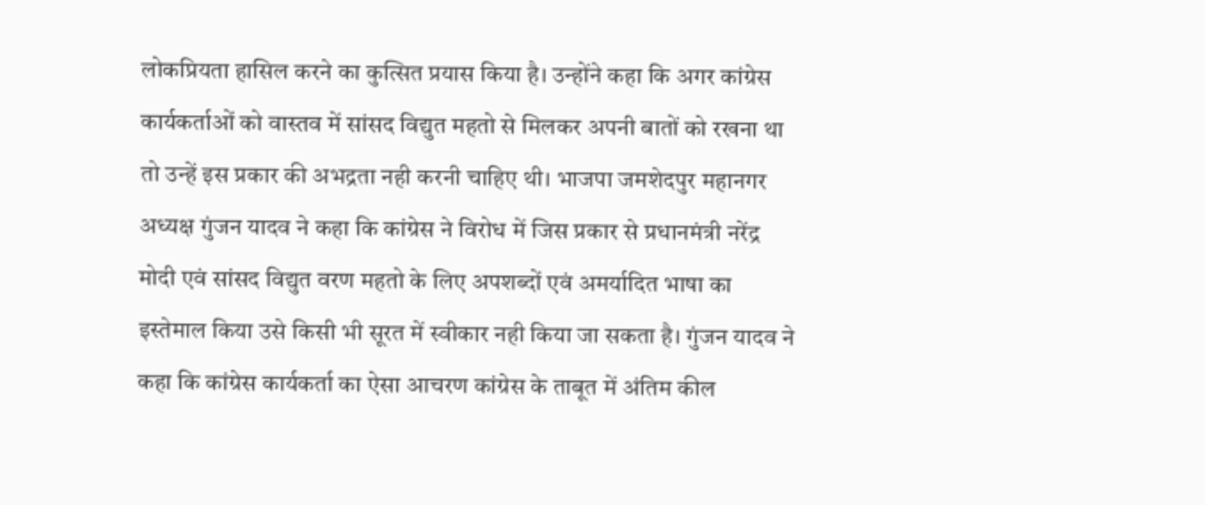लोकप्रियता हासिल करने का कुत्सित प्रयास किया है। उन्होंने कहा कि अगर कांग्रेस कार्यकर्ताओं को वास्तव में सांसद विद्युत महतो से मिलकर अपनी बातों को रखना था तो उन्हें इस प्रकार की अभद्रता नही करनी चाहिए थी। भाजपा जमशेदपुर महानगर अध्यक्ष गुंजन यादव ने कहा कि कांग्रेस ने विरोध में जिस प्रकार से प्रधानमंत्री नरेंद्र मोदी एवं सांसद विद्युत वरण महतो के लिए अपशब्दों एवं अमर्यादित भाषा का इस्तेमाल किया उसे किसी भी सूरत में स्वीकार नही किया जा सकता है। गुंजन यादव ने कहा कि कांग्रेस कार्यकर्ता का ऐसा आचरण कांग्रेस के ताबूत में अंतिम कील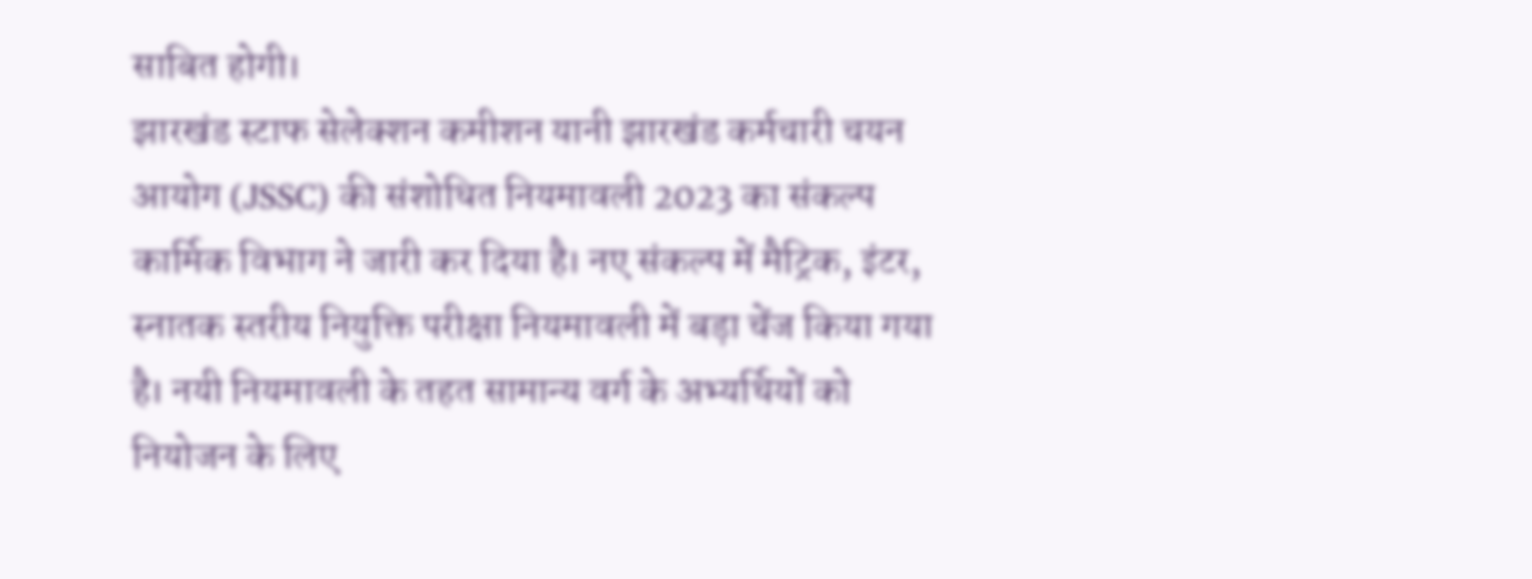साबित होगी।
झारखंड स्टाफ सेलेक्शन कमीशन यानी झारखंड कर्मचारी चयन आयोग (JSSC) की संशोधित नियमावली 2023 का संकल्प कार्मिक विभाग ने जारी कर दिया है। नए संकल्प में मैट्रिक, इंटर, स्नातक स्तरीय नियुक्ति परीक्षा नियमावली में बड़ा चेंज किया गया है। नयी नियमावली के तहत सामान्य वर्ग के अभ्यर्थियों को नियोजन के लिए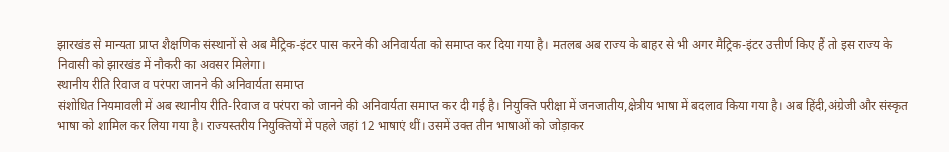झारखंड से मान्यता प्राप्त शैक्षणिक संस्थानों से अब मैट्रिक-इंटर पास करने की अनिवार्यता को समाप्त कर दिया गया है। मतलब अब राज्य के बाहर से भी अगर मैट्रिक-इंटर उत्तीर्ण किए हैं तो इस राज्य के निवासी को झारखंड में नौकरी का अवसर मिलेगा।
स्थानीय रीति रिवाज व परंपरा जानने की अनिवार्यता समाप्त
संशोधित नियमावली में अब स्थानीय रीति-रिवाज व परंपरा को जानने की अनिवार्यता समाप्त कर दी गई है। नियुक्ति परीक्षा में जनजातीय,क्षेत्रीय भाषा में बदलाव किया गया है। अब हिंदी,अंग्रेजी और संस्कृत भाषा को शामिल कर लिया गया है। राज्यस्तरीय नियुक्तियों में पहले जहां 12 भाषाएं थीं। उसमें उक्त तीन भाषाओं को जोड़ाकर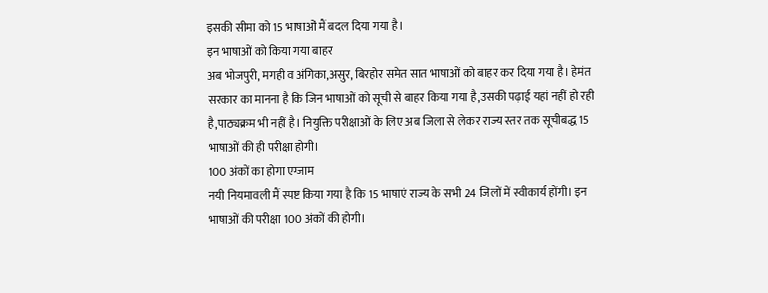इसकी सीमा को 15 भाषाओं मैं बदल दिया गया है।
इन भाषाओं को किया गया बाहर
अब भोजपुरी, मगही व अंगिका,असुर, बिरहोर समेत सात भाषाओं को बाहर कर दिया गया है। हेमंत सरकार का मानना है कि जिन भाषाओं को सूची से बाहर किया गया है,उसकी पढ़ाई यहां नहीं हो रही है,पाठ्यक्रम भी नहीं है। नियुक्ति परीक्षाओं के लिए अब जिला से लेकर राज्य स्तर तक सूचीबद्ध 15 भाषाओं की ही परीक्षा होगी।
100 अंकों का होगा एग्जाम
नयी नियमावली मैं स्पष्ट किया गया है कि 15 भाषाएं राज्य के सभी 24 जिलों में स्वीकार्य होंगी। इन भाषाओं की परीक्षा 100 अंकों की होगी।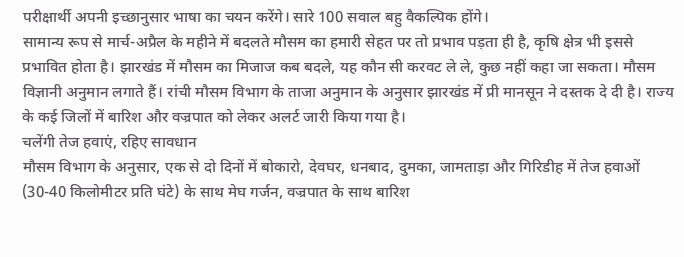परीक्षार्थी अपनी इच्छानुसार भाषा का चयन करेंगे। सारे 100 सवाल बहु वैकल्पिक होंगे।
सामान्य रूप से मार्च-अप्रैल के महीने में बदलते मौसम का हमारी सेहत पर तो प्रभाव पड़ता ही है, कृषि क्षेत्र भी इससे प्रभावित होता है। झारखंड में मौसम का मिजाज कब बदले, यह कौन सी करवट ले ले, कुछ नहीं कहा जा सकता। मौसम विज्ञानी अनुमान लगाते हैं। रांची मौसम विभाग के ताजा अनुमान के अनुसार झारखंड में प्री मानसून ने दस्तक दे दी है। राज्य के कई जिलों में बारिश और वज्रपात को लेकर अलर्ट जारी किया गया है।
चलेंगी तेज हवाएं, रहिए सावधान
मौसम विभाग के अनुसार, एक से दो दिनों में बोकारो, देवघर, धनबाद, दुमका, जामताड़ा और गिरिडीह में तेज हवाओं (30-40 किलोमीटर प्रति घंटे) के साथ मेघ गर्जन, वज्रपात के साथ बारिश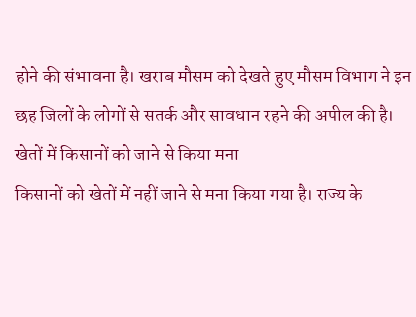होने की संभावना है। खराब मौसम को देखते हुए मौसम विभाग ने इन छह जिलों के लोगों से सतर्क और सावधान रहने की अपील की है।
खेतों में किसानों को जाने से किया मना
किसानों को खेतों में नहीं जाने से मना किया गया है। राज्य के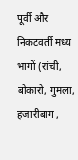पूर्वी और निकटवर्ती मध्य भागों (रांची, बोकारो, गुमला, हजारीबाग ,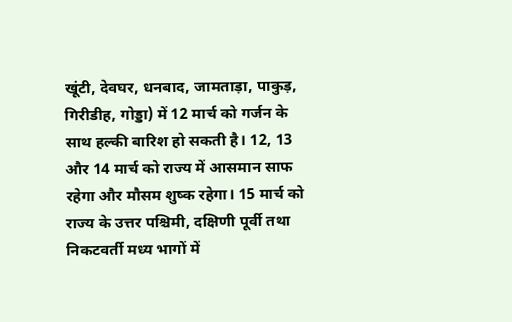खूंटी, देवघर, धनबाद, जामताड़ा, पाकुड़, गिरीडीह, गोड्डा) में 12 मार्च को गर्जन के साथ हल्की बारिश हो सकती है। 12, 13 और 14 मार्च को राज्य में आसमान साफ रहेगा और मौसम शुष्क रहेगा। 15 मार्च को राज्य के उत्तर पश्चिमी, दक्षिणी पूर्वी तथा निकटवर्ती मध्य भागों में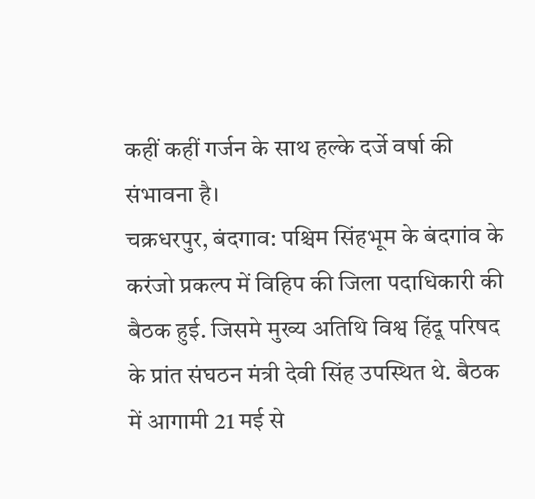कहीं कहीं गर्जन के साथ हल्के दर्जे वर्षा की संभावना है।
चक्रधरपुर, बंदगाव: पश्चिम सिंहभूम के बंदगांव के करंजो प्रकल्प में विहिप की जिला पदाधिकारी की बैठक हुई. जिसमे मुख्य अतिथि विश्व हिंदू परिषद के प्रांत संघठन मंत्री देवी सिंह उपस्थित थे. बैठक में आगामी 21 मई से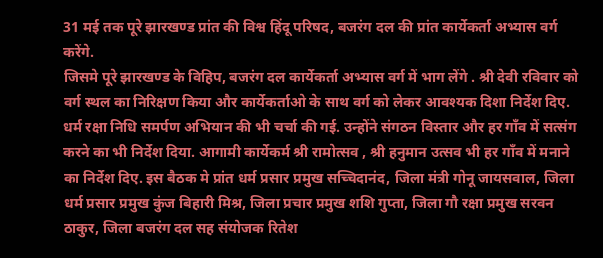31 मई तक पूरे झारखण्ड प्रांत की विश्व हिंदू परिषद, बजरंग दल की प्रांत कार्येकर्ता अभ्यास वर्ग करेंगे.
जिसमे पूरे झारखण्ड के विहिप, बजरंग दल कार्येकर्ता अभ्यास वर्ग में भाग लेंगे . श्री देवी रविवार को वर्ग स्थल का निरिक्षण किया और कार्येकर्ताओ के साथ वर्ग को लेकर आवश्यक दिशा निर्देश दिए. धर्म रक्षा निधि समर्पण अभियान की भी चर्चा की गई. उन्होंने संगठन विस्तार और हर गाँव में सत्संग करने का भी निर्देश दिया. आगामी कार्येकर्म श्री रामोत्सव , श्री हनुमान उत्सव भी हर गाँव में मनाने का निर्देश दिए. इस बैठक मे प्रांत धर्म प्रसार प्रमुख सच्चिदानंद, जिला मंत्री गोनू जायसवाल, जिला धर्म प्रसार प्रमुख कुंज बिहारी मिश्र, जिला प्रचार प्रमुख शशि गुप्ता, जिला गौ रक्षा प्रमुख सरवन ठाकुर, जिला बजरंग दल सह संयोजक रितेश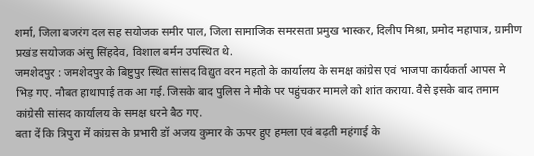शर्मा, जिला बजरंग दल सह सयोजक समीर पाल, जिला सामाजिक समरसता प्रमुख भास्कर, दिलीप मिश्रा, प्रमोद महापात्र, ग्रामीण प्रखंड सयोजक अंसु सिंहदेव, विशाल बर्मन उपस्थित थे.
जमशेदपुर : जमशेदपुर के बिष्टुपुर स्थित सांसद विद्युत वरन महतो के कार्यालय के समक्ष कांग्रेस एवं भाजपा कार्यकर्ता आपस मे भिड़ गए. नौबत हाथापाई तक आ गई. जिसके बाद पुलिस ने मौके पर पहुंचकर मामले को शांत कराया. वैसे इसके बाद तमाम कांग्रेसी सांसद कार्यालय के समक्ष धरने बैठ गए.
बता दें कि त्रिपुरा में कांग्रस के प्रभारी डॉ अजय कुमार के ऊपर हुए हमला एवं बढ़ती महंगाई के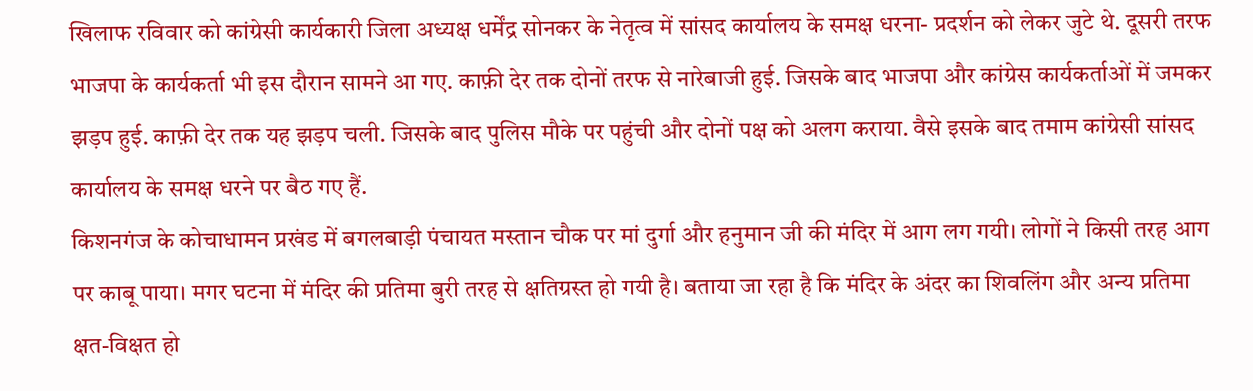खिलाफ रविवार को कांग्रेसी कार्यकारी जिला अध्यक्ष धर्मेंद्र सोनकर के नेतृत्व में सांसद कार्यालय के समक्ष धरना- प्रदर्शन को लेकर जुटे थे. दूसरी तरफ भाजपा के कार्यकर्ता भी इस दौरान सामने आ गए. काफ़ी देर तक दोनों तरफ से नारेबाजी हुई. जिसके बाद भाजपा और कांग्रेस कार्यकर्ताओं में जमकर झड़प हुई. काफ़ी देर तक यह झड़प चली. जिसके बाद पुलिस मौके पर पहुंची और दोनों पक्ष को अलग कराया. वैसे इसके बाद तमाम कांग्रेसी सांसद कार्यालय के समक्ष धरने पर बैठ गए हैं.
किशनगंज के कोचाधामन प्रखंड में बगलबाड़ी पंचायत मस्तान चौक पर मां दुर्गा और हनुमान जी की मंदिर में आग लग गयी। लोगों ने किसी तरह आग पर काबू पाया। मगर घटना में मंदिर की प्रतिमा बुरी तरह से क्षतिग्रस्त हो गयी है। बताया जा रहा है कि मंदिर के अंदर का शिवलिंग और अन्य प्रतिमा क्षत-विक्षत हो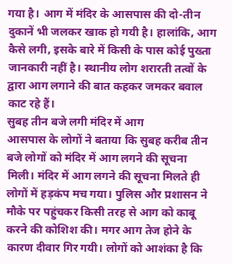गया है। आग में मंदिर के आसपास की दो-तीन दुकानें भी जलकर खाक हो गयी है। हालांकि, आग कैसे लगी, इसके बारे में किसी के पास कोई पुख्ता जानकारी नहीं है। स्थानीय लोग शरारती तत्वों के द्वारा आग लगाने की बात कहकर जमकर बवाल काट रहे हैं।
सुबह तीन बजे लगी मंदिर में आग
आसपास के लोगों ने बताया कि सुबह करीब तीन बजे लोगों को मंदिर में आग लगने की सूचना मिली। मंदिर में आग लगने की सूचना मिलते ही लोगों में हड़कंप मच गया। पुलिस और प्रशासन ने मौके पर पहुंचकर किसी तरह से आग को काबू करने की कोशिश की। मगर आग तेज होने के कारण दीवार गिर गयी। लोगों को आशंका है कि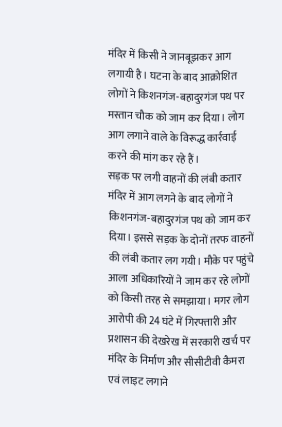मंदिर में किसी ने जानबूझकर आग लगायी है। घटना के बाद आक्रोशित लोगों ने किशनगंज-बहादुरगंज पथ पर मस्तान चौक को जाम कर दिया। लोग आग लगाने वाले के विरूद्ध कार्रवाई करने की मांग कर रहे हैं।
सड़क पर लगी वाहनों की लंबी कतार
मंदिर में आग लगने के बाद लोगों ने किशनगंज-बहादुरगंज पथ को जाम कर दिया। इससे सड़क के दोनों तरफ वाहनों की लंबी कतार लग गयी। मौके पर पहुंचे आला अधिकारियों ने जाम कर रहे लोगों को किसी तरह से समझाया। मगर लोग आरोपी की 24 घंटे में गिरफ्तारी और प्रशासन की देखरेख में सरकारी खर्च पर मंदिर के निर्माण और सीसीटीवी कैमरा एवं लाइट लगाने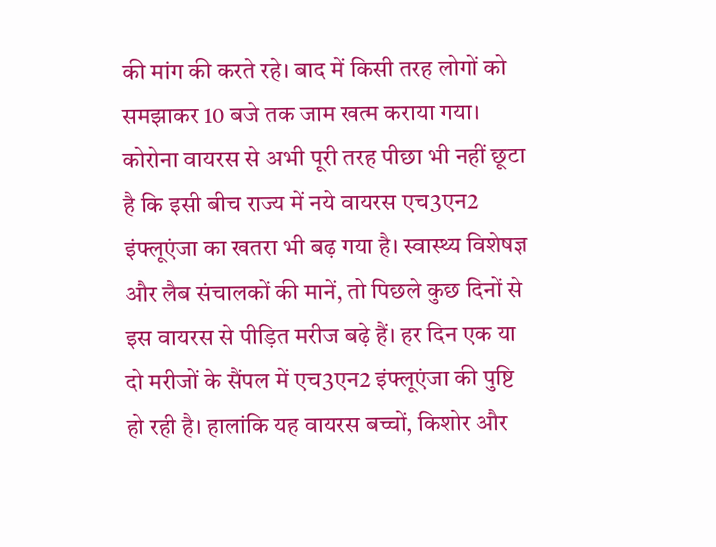की मांग की करते रहे। बाद में किसी तरह लोगों को समझाकर 10 बजे तक जाम खत्म कराया गया।
कोरोना वायरस से अभी पूरी तरह पीछा भी नहीं छूटा है कि इसी बीच राज्य में नये वायरस एच3एन2 इंफ्लूएंजा का खतरा भी बढ़ गया है। स्वास्थ्य विशेषज्ञ और लैब संचालकों की मानें, तो पिछले कुछ दिनों से इस वायरस से पीड़ित मरीज बढ़े हैं। हर दिन एक या दो मरीजों के सैंपल में एच3एन2 इंफ्लूएंजा की पुष्टि हो रही है। हालांकि यह वायरस बच्चों, किशोर और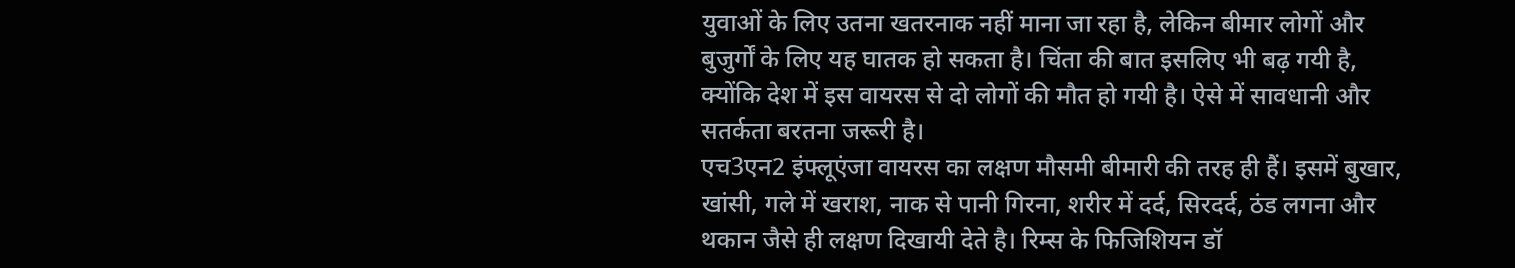युवाओं के लिए उतना खतरनाक नहीं माना जा रहा है, लेकिन बीमार लोगों और बुजुर्गों के लिए यह घातक हो सकता है। चिंता की बात इसलिए भी बढ़ गयी है, क्योंकि देश में इस वायरस से दो लोगों की मौत हो गयी है। ऐसे में सावधानी और सतर्कता बरतना जरूरी है।
एच3एन2 इंफ्लूएंजा वायरस का लक्षण मौसमी बीमारी की तरह ही हैं। इसमें बुखार, खांसी, गले में खराश, नाक से पानी गिरना, शरीर में दर्द, सिरदर्द, ठंड लगना और थकान जैसे ही लक्षण दिखायी देते है। रिम्स के फिजिशियन डॉ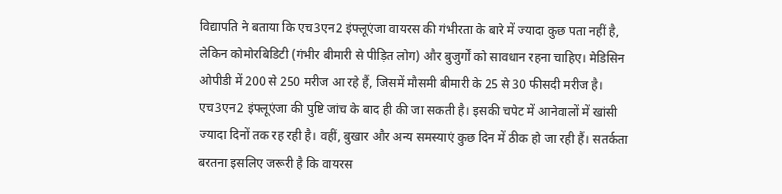विद्यापति ने बताया कि एच3एन2 इंफ्लूएंजा वायरस की गंभीरता के बारे में ज्यादा कुछ पता नहीं है, लेकिन कोमोरबिडिटी (गंभीर बीमारी से पीड़ित लोग) और बुजुर्गों को सावधान रहना चाहिए। मेडिसिन ओपीडी में 200 से 250 मरीज आ रहे हैं, जिसमें मौसमी बीमारी के 25 से 30 फीसदी मरीज है। एच3एन2 इंफ्लूएंजा की पुष्टि जांच के बाद ही की जा सकती है। इसकी चपेट में आनेवालों में खांसी ज्यादा दिनों तक रह रही है। वहीं, बुखार और अन्य समस्याएं कुछ दिन में ठीक हो जा रही हैं। सतर्कता बरतना इसलिए जरूरी है कि वायरस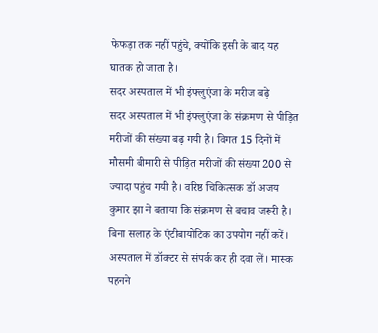फेफड़ा तक नहीं पहुंचे, क्योंकि इसी के बाद यह घातक हो जाता है।
सदर अस्पताल में भी इंफ्लुएंजा के मरीज बढ़े
सदर अस्पताल में भी इंफ्लुएंजा के संक्रमण से पीड़ित मरीजों की संख्या बढ़ गयी है। विगत 15 दिनों में मौसमी बीमारी से पीड़ित मरीजों की संख्या 200 से ज्यादा पहुंच गयी है। वरिष्ठ चिकित्सक डॉ अजय कुमार झा ने बताया कि संक्रमण से बचाव जरूरी है। बिना सलाह के एंटीबायोटिक का उपयोग नहीं करें। अस्पताल में डॉक्टर से संपर्क कर ही दवा लें। मास्क पहनने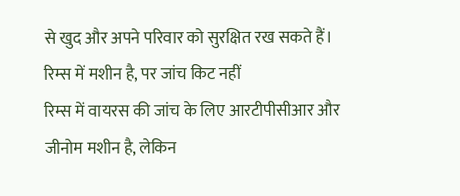से खुद और अपने परिवार को सुरक्षित रख सकते हैं।
रिम्स में मशीन है, पर जांच किट नहीं
रिम्स में वायरस की जांच के लिए आरटीपीसीआर और जीनोम मशीन है, लेकिन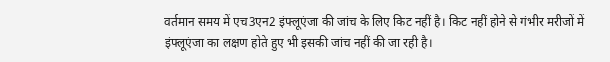वर्तमान समय में एच3एन2 इंफ्लूएंजा की जांच के लिए किट नहीं है। किट नहीं होने से गंभीर मरीजों में इंफ्लूएंजा का लक्षण होते हुए भी इसकी जांच नहीं की जा रही है।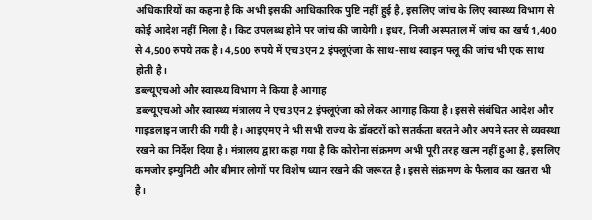अधिकारियों का कहना है कि अभी इसकी आधिकारिक पुष्टि नहीं हुई है, इसलिए जांच के लिए स्वास्थ्य विभाग से कोई आदेश नहीं मिला है। किट उपलब्ध होने पर जांच की जायेगी। इधर, निजी अस्पताल में जांच का खर्च 1,400 से 4,500 रुपये तक है। 4,500 रुपये में एच3एन2 इंफ्लूएंजा के साथ-साथ स्वाइन फ्लू की जांच भी एक साथ होती है।
डब्ल्यूएचओ और स्वास्थ्य विभाग ने किया है आगाह
डब्ल्यूएचओ और स्वास्थ्य मंत्रालय ने एच3एन2 इंफ्लूएंजा को लेकर आगाह किया है। इससे संबंधित आदेश और गाइडलाइन जारी की गयी है। आइएमए ने भी सभी राज्य के डॉक्टरों को सतर्कता बरतने और अपने स्तर से व्यवस्था रखने का निर्देश दिया है। मंत्रालय द्वारा कहा गया है कि कोरोना संक्रमण अभी पूरी तरह खत्म नहीं हुआ है, इसलिए कमजोर इम्युनिटी और बीमार लोगों पर विशेष ध्यान रखने की जरूरत है। इससे संक्रमण के फैलाव का खतरा भी है।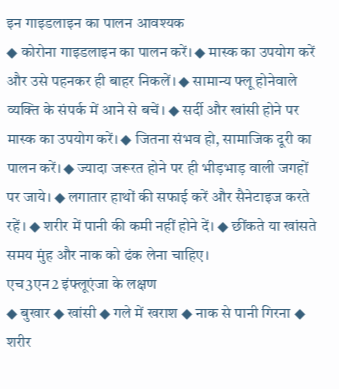इन गाइडलाइन का पालन आवश्यक
◆ कोरोना गाइडलाइन का पालन करें। ◆ मास्क का उपयोग करें और उसे पहनकर ही बाहर निकलें। ◆ सामान्य फ्लू होनेवाले व्यक्ति के संपर्क में आने से बचें। ◆ सर्दी और खांसी होने पर मास्क का उपयोग करें। ◆ जितना संभव हो, सामाजिक दूरी का पालन करें। ◆ ज्यादा जरूरत होने पर ही भीड़भाड़ वाली जगहों पर जाये। ◆ लगातार हाथों की सफाई करें और सैनेटाइज करते रहें। ◆ शरीर में पानी की कमी नहीं होने दें। ◆ छींकते या खांसते समय मुंह और नाक को ढंक लेना चाहिए।
एच3एन2 इंफ्लूएंजा के लक्षण
◆ बुखार ◆ खांसी ◆ गले में खराश ◆ नाक से पानी गिरना ◆ शरीर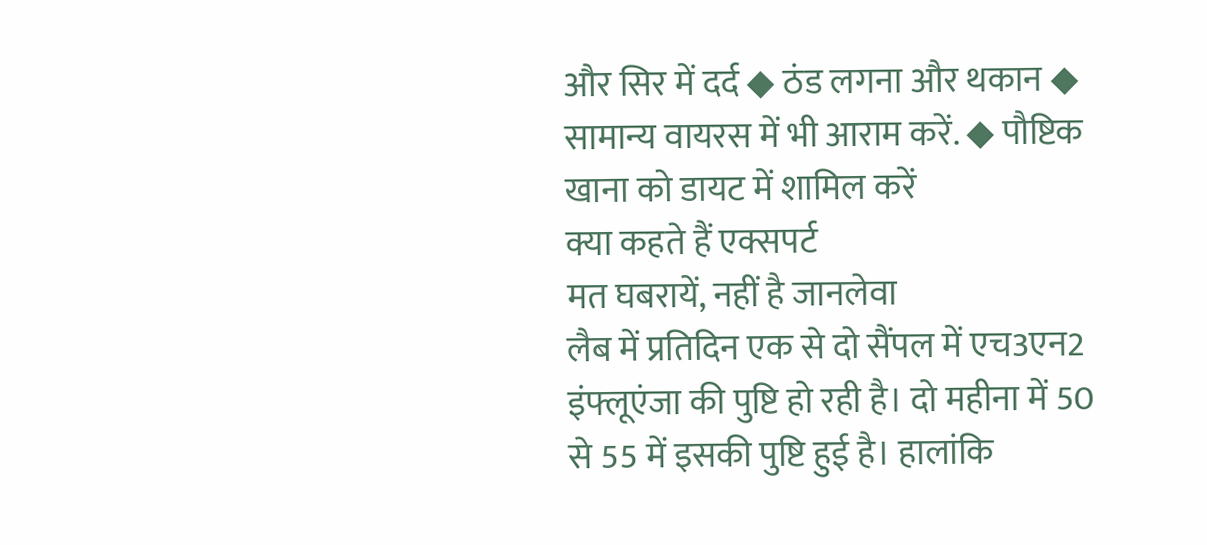और सिर में दर्द ◆ ठंड लगना और थकान ◆ सामान्य वायरस में भी आराम करें. ◆ पौष्टिक खाना को डायट में शामिल करें
क्या कहते हैं एक्सपर्ट
मत घबरायें, नहीं है जानलेवा
लैब में प्रतिदिन एक से दो सैंपल में एच3एन2 इंफ्लूएंजा की पुष्टि हो रही है। दो महीना में 50 से 55 में इसकी पुष्टि हुई है। हालांकि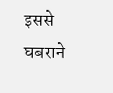इससे घबराने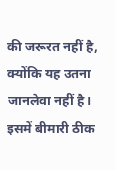की जरूरत नहीं है, क्योंकि यह उतना जानलेवा नहीं है। इसमें बीमारी ठीक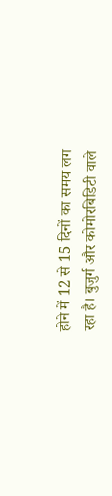होने में 12 से 15 दिनों का समय लग रहा है। बुजुर्ग और कोमोरबिडिटी वाले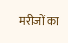मरीजों का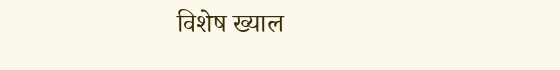विशेष ख्याल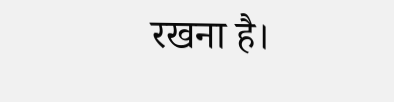रखना है।